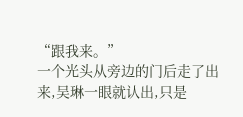“跟我来。”
一个光头从旁边的门后走了出来,吴琳一眼就认出,只是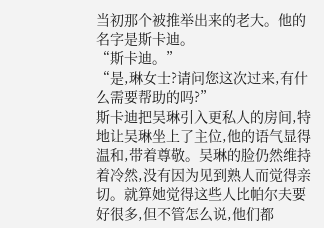当初那个被推举出来的老大。他的名字是斯卡迪。
“斯卡迪。”
“是,琳女士?请问您这次过来,有什么需要帮助的吗?”
斯卡迪把吴琳引入更私人的房间,特地让吴琳坐上了主位,他的语气显得温和,带着尊敬。吴琳的脸仍然维持着冷然,没有因为见到熟人而觉得亲切。就算她觉得这些人比帕尔夫要好很多,但不管怎么说,他们都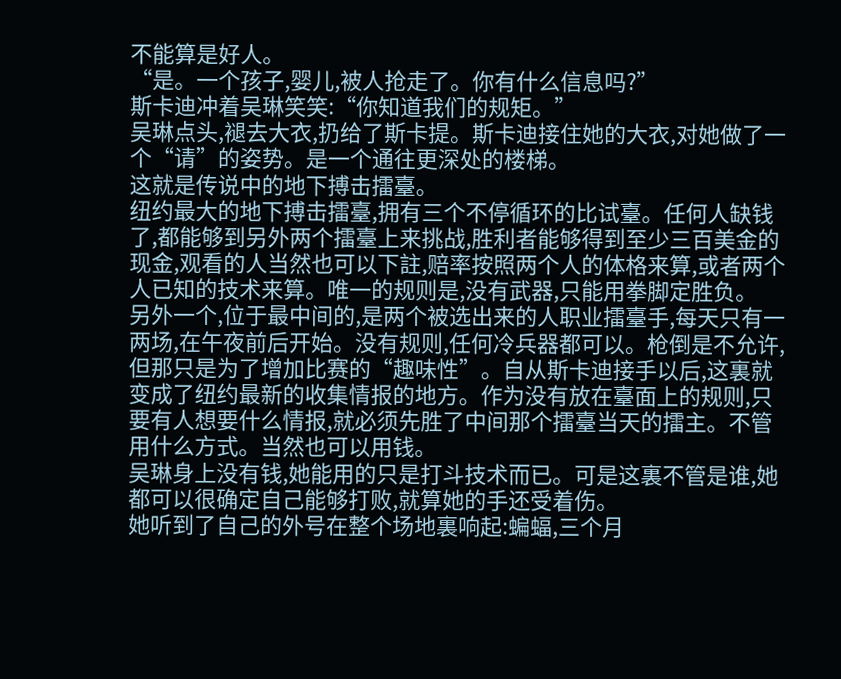不能算是好人。
“是。一个孩子,婴儿,被人抢走了。你有什么信息吗?”
斯卡迪冲着吴琳笑笑:“你知道我们的规矩。”
吴琳点头,褪去大衣,扔给了斯卡提。斯卡迪接住她的大衣,对她做了一个“请”的姿势。是一个通往更深处的楼梯。
这就是传说中的地下搏击擂臺。
纽约最大的地下搏击擂臺,拥有三个不停循环的比试臺。任何人缺钱了,都能够到另外两个擂臺上来挑战,胜利者能够得到至少三百美金的现金,观看的人当然也可以下註,赔率按照两个人的体格来算,或者两个人已知的技术来算。唯一的规则是,没有武器,只能用拳脚定胜负。
另外一个,位于最中间的,是两个被选出来的人职业擂臺手,每天只有一两场,在午夜前后开始。没有规则,任何冷兵器都可以。枪倒是不允许,但那只是为了增加比赛的“趣味性”。自从斯卡迪接手以后,这裏就变成了纽约最新的收集情报的地方。作为没有放在臺面上的规则,只要有人想要什么情报,就必须先胜了中间那个擂臺当天的擂主。不管用什么方式。当然也可以用钱。
吴琳身上没有钱,她能用的只是打斗技术而已。可是这裏不管是谁,她都可以很确定自己能够打败,就算她的手还受着伤。
她听到了自己的外号在整个场地裏响起:蝙蝠,三个月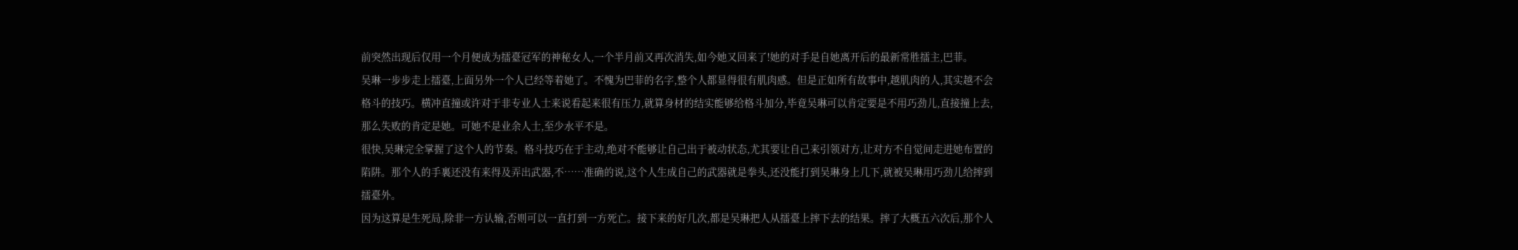前突然出现后仅用一个月便成为擂臺冠军的神秘女人,一个半月前又再次消失,如今她又回来了!她的对手是自她离开后的最新常胜擂主,巴菲。
吴琳一步步走上擂臺,上面另外一个人已经等着她了。不愧为巴菲的名字,整个人都显得很有肌肉感。但是正如所有故事中,越肌肉的人,其实越不会格斗的技巧。横冲直撞或许对于非专业人士来说看起来很有压力,就算身材的结实能够给格斗加分,毕竟吴琳可以肯定要是不用巧劲儿,直接撞上去,那么失败的肯定是她。可她不是业余人士,至少水平不是。
很快,吴琳完全掌握了这个人的节奏。格斗技巧在于主动,绝对不能够让自己出于被动状态,尤其要让自己来引领对方,让对方不自觉间走进她布置的陷阱。那个人的手裏还没有来得及弄出武器,不……准确的说,这个人生成自己的武器就是拳头,还没能打到吴琳身上几下,就被吴琳用巧劲儿给摔到擂臺外。
因为这算是生死局,除非一方认输,否则可以一直打到一方死亡。接下来的好几次,都是吴琳把人从擂臺上摔下去的结果。摔了大概五六次后,那个人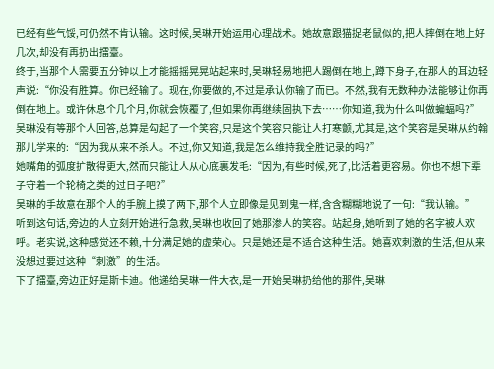已经有些气馁,可仍然不肯认输。这时候,吴琳开始运用心理战术。她故意跟猫捉老鼠似的,把人摔倒在地上好几次,却没有再扔出擂臺。
终于,当那个人需要五分钟以上才能摇摇晃晃站起来时,吴琳轻易地把人踢倒在地上,蹲下身子,在那人的耳边轻声说:“你没有胜算。你已经输了。现在,你要做的,不过是承认你输了而已。不然,我有无数种办法能够让你再倒在地上。或许休息个几个月,你就会恢覆了,但如果你再继续固执下去……你知道,我为什么叫做蝙蝠吗?”
吴琳没有等那个人回答,总算是勾起了一个笑容,只是这个笑容只能让人打寒颤,尤其是,这个笑容是吴琳从约翰那儿学来的:“因为我从来不杀人。不过,你又知道,我是怎么维持我全胜记录的吗?”
她嘴角的弧度扩散得更大,然而只能让人从心底裏发毛:“因为,有些时候,死了,比活着更容易。你也不想下辈子守着一个轮椅之类的过日子吧?”
吴琳的手故意在那个人的手腕上摸了两下,那个人立即像是见到鬼一样,含含糊糊地说了一句:“我认输。”
听到这句话,旁边的人立刻开始进行急救,吴琳也收回了她那渗人的笑容。站起身,她听到了她的名字被人欢呼。老实说,这种感觉还不赖,十分满足她的虚荣心。只是她还是不适合这种生活。她喜欢刺激的生活,但从来没想过要过这种“刺激”的生活。
下了擂臺,旁边正好是斯卡迪。他递给吴琳一件大衣,是一开始吴琳扔给他的那件,吴琳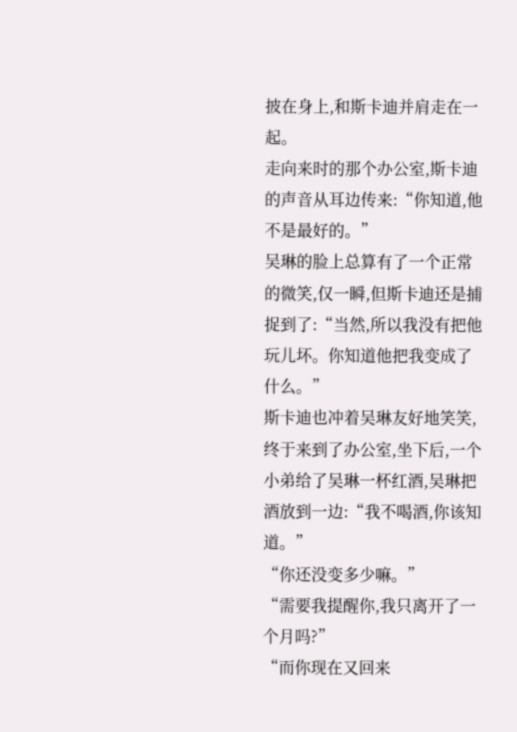披在身上,和斯卡迪并肩走在一起。
走向来时的那个办公室,斯卡迪的声音从耳边传来:“你知道,他不是最好的。”
吴琳的脸上总算有了一个正常的微笑,仅一瞬,但斯卡迪还是捕捉到了:“当然,所以我没有把他玩儿坏。你知道他把我变成了什么。”
斯卡迪也冲着吴琳友好地笑笑,终于来到了办公室,坐下后,一个小弟给了吴琳一杯红酒,吴琳把酒放到一边:“我不喝酒,你该知道。”
“你还没变多少嘛。”
“需要我提醒你,我只离开了一个月吗?”
“而你现在又回来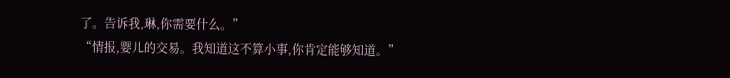了。告诉我,琳,你需要什么。”
“情报,婴儿的交易。我知道这不算小事,你肯定能够知道。”